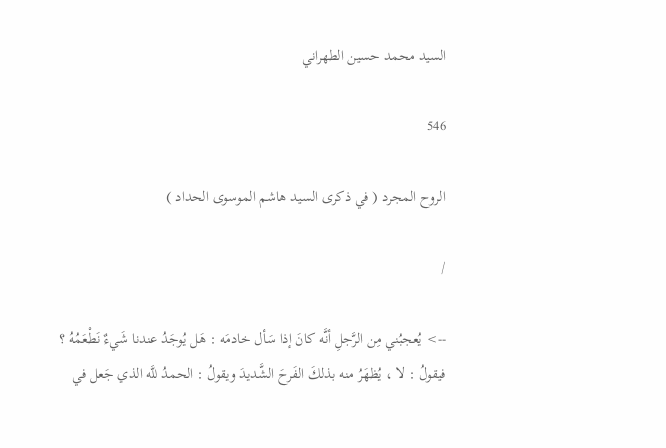السيد محمد حسين الطهراني

546

الروح المجرد ( في ذكرى السيد هاشم الموسوى الحداد )

/

--> يُعجبُني مِن الرَّجلِ أنَّه كانَ إذا سَأل خادمَه : هَل يُوجَدُ عندنا شَيءٌ نَطْعَمُهُ ؟ فيقولُ : لا ، يُظهَرُ منه بذلكَ الفَرحَ الشَّديدَ ويقولُ : الحمدُ للَّه الذي جَعل في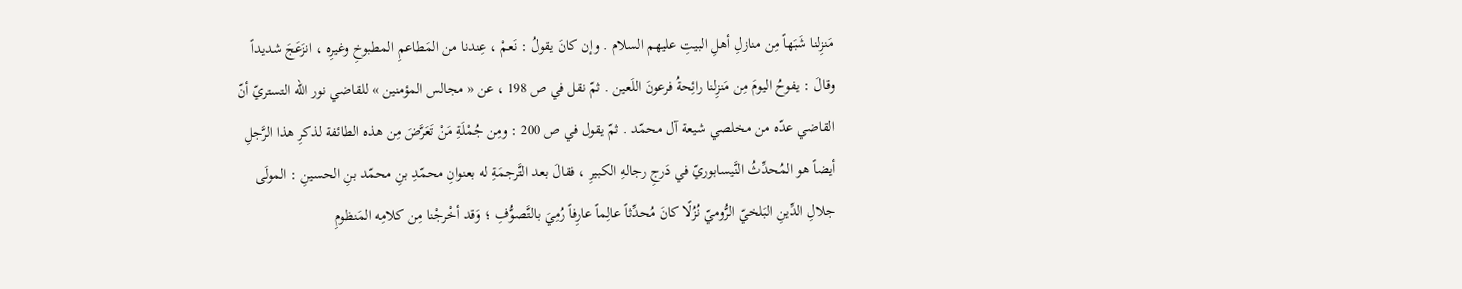مَنزِلنا شَبَهاً مِن منازلِ أهلِ البيتِ عليهم السلام . وإن كانَ يقولُ : نَعمْ ، عِندنا من المَطاعمِ المطبوخِ وغيرِه ، انزَعَجَ شديداً وقالَ : يفوحُ اليومَ مِن مَنزِلنا رائِحةُ فرعونَ اللَعين . ثمّ نقل في ص 198 ، عن « مجالس المؤمنين » للقاضي نور الله التستريّ أنّ القاضي عدّه من مخلصي شيعة آل محمّد . ثمّ يقول في ص 200 : ومِن جُمْلَةِ مَنْ تَعَرَّضَ مِن هذه الطائفة لذكرِ هذا الرَّجلِ أيضاً هو المُحدِّثُ النَّيسابوريّ في دَرجِ رجالهِ الكبيرِ ، فقالَ بعد التَّرجمَةِ له بعنوانِ محمّدِ بنِ محمّد بنِ الحسينِ : المولَى جلالِ الدِّينِ البَلخيّ الرُّوميّ نُزُلًا كانَ مُحدِّثاً عالِماً عارِفاً رُمِيَ بالتَّصوُّفِ ؛ وَقد أخْرجْنا مِن كلامِه المَنظومِ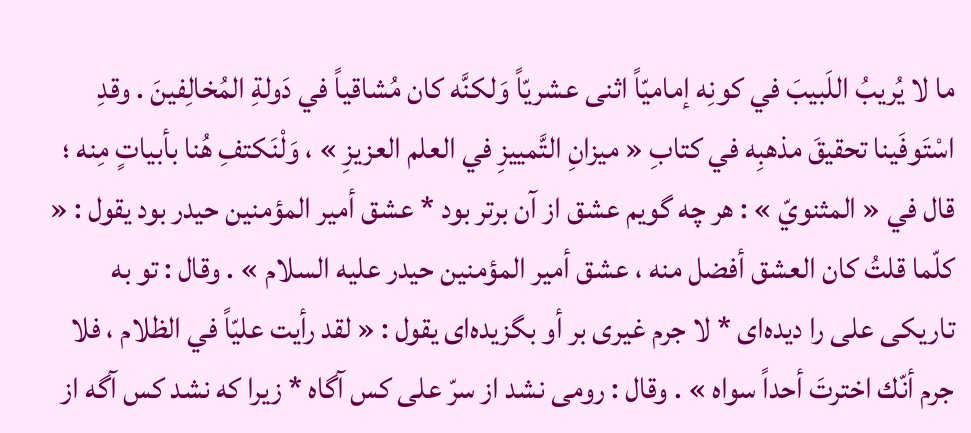ما لا يُريبُ اللَبيبَ في كونِه إماميّاً اثنى عشريّاً وَلكنَّه كان مُشاقياً في دَولةِ المُخالِفينَ . وقدِ اسْتَوفَينا تحقيقَ مذهبِه في كتابِ « ميزانِ التَّمييزِ في العلم العزيزِ » ، وَلْنَكتفِ هُنا بأبياتٍ مِنه ؛ قال في « المثنويّ » : هر چه گويم عشق از آن برتر بود * عشق أمير المؤمنين حيدر بود يقول : « كلّما قلتُ كان العشق أفضل منه ، عشق أمير المؤمنين حيدر عليه السلام » . وقال : تو به تاريكى على را ديده‌اى * لا جرم غيرى بر أو بگزيده‌اى يقول : « لقد رأيت عليّاً في الظلام ، فلا جرم أنّك اخترتَ أحداً سواه » . وقال : رومى نشد از سرّ على كس آگاه * زيرا كه نشد كس آگه از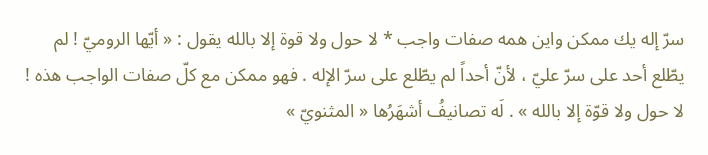سرّ إله يك ممكن واين همه صفات واجب * لا حول ولا قوة إلا بالله يقول : « أيّها الروميّ ! لم يطّلع أحد على سرّ عليّ ، لأنّ أحداً لم يطّلع على سرّ الإله . فهو ممكن مع كلّ صفات الواجب هذه ! لا حول ولا قوّة إلا بالله » . لَه تصانيفُ أشهَرُها « المثنويّ »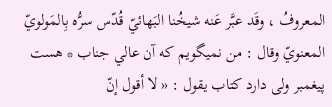المعروفُ ، وقَد عبَّر عَنه شيخُنا البَهائيّ قُدّس سرُّه بِالمَولويّ المعنويّ وقال : من نميگويم كه آن عالي جناب * هست پيغمبر ولى دارد كتاب يقول : « لا أقول إنّ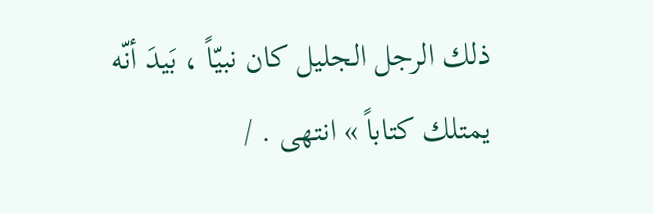ذلك الرجل الجليل كان نبيّاً ، بَيدَ أنّه يمتلك كتاباً » انتهى . /